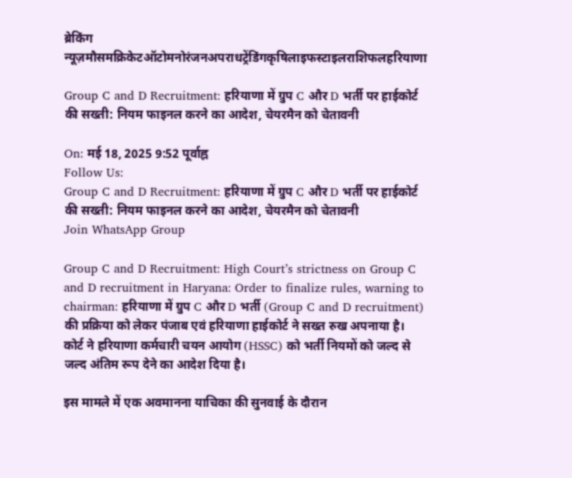ब्रेकिंग न्यूज़मौसमक्रिकेटऑटोमनोरंजनअपराधट्रेंडिंगकृषिलाइफस्टाइलराशिफलहरियाणा

Group C and D Recruitment: हरियाणा में ग्रुप C और D भर्ती पर हाईकोर्ट की सख्ती: नियम फाइनल करने का आदेश, चेयरमैन को चेतावनी

On: मई 18, 2025 9:52 पूर्वाह्न
Follow Us:
Group C and D Recruitment: हरियाणा में ग्रुप C और D भर्ती पर हाईकोर्ट की सख्ती: नियम फाइनल करने का आदेश, चेयरमैन को चेतावनी
Join WhatsApp Group

Group C and D Recruitment: High Court’s strictness on Group C and D recruitment in Haryana: Order to finalize rules, warning to chairman: हरियाणा में ग्रुप C और D भर्ती (Group C and D recruitment) की प्रक्रिया को लेकर पंजाब एवं हरियाणा हाईकोर्ट ने सख्त रुख अपनाया है। कोर्ट ने हरियाणा कर्मचारी चयन आयोग (HSSC) को भर्ती नियमों को जल्द से जल्द अंतिम रूप देने का आदेश दिया है।

इस मामले में एक अवमानना याचिका की सुनवाई के दौरान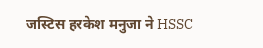जस्टिस हरकेश मनुजा ने HSSC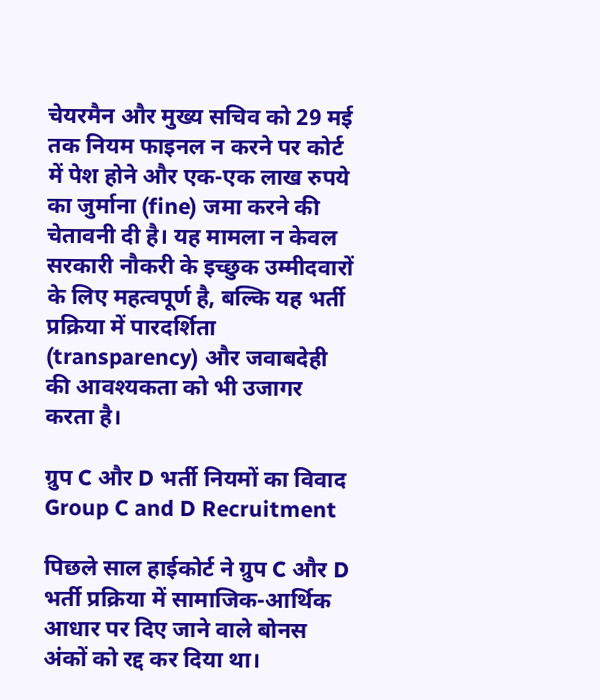चेयरमैन और मुख्य सचिव को 29 मई तक नियम फाइनल न करने पर कोर्ट में पेश होने और एक-एक लाख रुपये का जुर्माना (fine) जमा करने की चेतावनी दी है। यह मामला न केवल सरकारी नौकरी के इच्छुक उम्मीदवारों के लिए महत्वपूर्ण है, बल्कि यह भर्ती प्रक्रिया में पारदर्शिता (transparency) और जवाबदेही की आवश्यकता को भी उजागर करता है।

ग्रुप C और D भर्ती नियमों का विवाद Group C and D Recruitment

पिछले साल हाईकोर्ट ने ग्रुप C और D भर्ती प्रक्रिया में सामाजिक-आर्थिक आधार पर दिए जाने वाले बोनस अंकों को रद्द कर दिया था।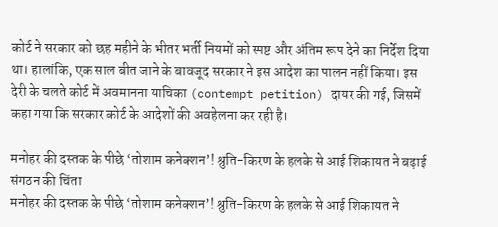कोर्ट ने सरकार को छह महीने के भीतर भर्ती नियमों को स्पष्ट और अंतिम रूप देने का निर्देश दिया था। हालांकि, एक साल बीत जाने के बावजूद सरकार ने इस आदेश का पालन नहीं किया। इस देरी के चलते कोर्ट में अवमानना याचिका (contempt petition) दायर की गई, जिसमें कहा गया कि सरकार कोर्ट के आदेशों की अवहेलना कर रही है।

मनोहर की दस्तक के पीछे ‘तोशाम कनेक्शन’! श्रुति-किरण के हलके से आई शिकायत ने बढ़ाई संगठन की चिंता
मनोहर की दस्तक के पीछे ‘तोशाम कनेक्शन’! श्रुति-किरण के हलके से आई शिकायत ने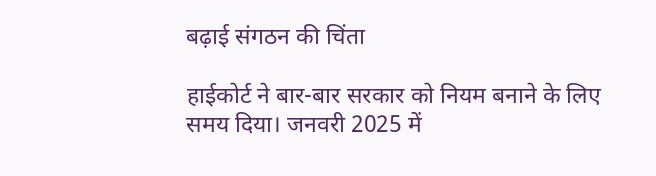बढ़ाई संगठन की चिंता

हाईकोर्ट ने बार-बार सरकार को नियम बनाने के लिए समय दिया। जनवरी 2025 में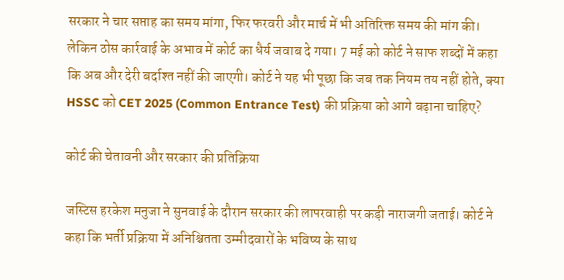सरकार ने चार सप्ताह का समय मांगा, फिर फरवरी और मार्च में भी अतिरिक्त समय की मांग की। लेकिन ठोस कार्रवाई के अभाव में कोर्ट का धैर्य जवाब दे गया। 7 मई को कोर्ट ने साफ शब्दों में कहा कि अब और देरी बर्दाश्त नहीं की जाएगी। कोर्ट ने यह भी पूछा कि जब तक नियम तय नहीं होते, क्या HSSC को CET 2025 (Common Entrance Test) की प्रक्रिया को आगे बढ़ाना चाहिए?

कोर्ट की चेतावनी और सरकार की प्रतिक्रिया

जस्टिस हरकेश मनुजा ने सुनवाई के दौरान सरकार की लापरवाही पर कड़ी नाराजगी जताई। कोर्ट ने कहा कि भर्ती प्रक्रिया में अनिश्चितता उम्मीदवारों के भविष्य के साथ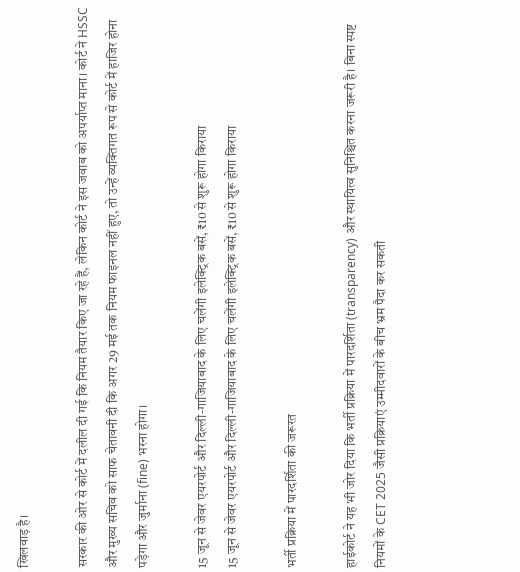खिलवाड़ है।

सरकार की ओर से कोर्ट में दलील दी गई कि नियम तैयार किए जा रहे हैं, लेकिन कोर्ट ने इस जवाब को अपर्याप्त माना। कोर्ट ने HSSC और मुख्य सचिव को साफ चेतावनी दी कि अगर 29 मई तक नियम फाइनल नहीं हुए, तो उन्हें व्यक्तिगत रूप से कोर्ट में हाजिर होना पड़ेगा और जुर्माना (fine) भरना होगा।

15 जून से जेवर एयरपोर्ट और दिल्ली-गाजियाबाद के लिए चलेंगी इलेक्ट्रिक बसें, ₹10 से शुरू होगा किराया
15 जून से जेवर एयरपोर्ट और दिल्ली-गाजियाबाद के लिए चलेंगी इलेक्ट्रिक बसें, ₹10 से शुरू होगा किराया

भर्ती प्रक्रिया में पारदर्शिता की जरूरत

हाईकोर्ट ने यह भी जोर दिया कि भर्ती प्रक्रिया में पारदर्शिता (transparency) और स्थायित्व सुनिश्चित करना जरूरी है। बिना स्पष्ट नियमों के CET 2025 जैसी प्रक्रियाएं उम्मीदवारों के बीच भ्रम पैदा कर सकती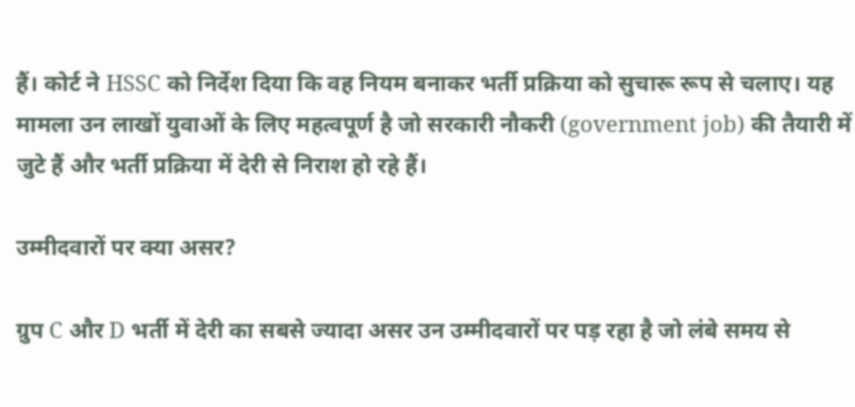हैं। कोर्ट ने HSSC को निर्देश दिया कि वह नियम बनाकर भर्ती प्रक्रिया को सुचारू रूप से चलाए। यह मामला उन लाखों युवाओं के लिए महत्वपूर्ण है जो सरकारी नौकरी (government job) की तैयारी में जुटे हैं और भर्ती प्रक्रिया में देरी से निराश हो रहे हैं।

उम्मीदवारों पर क्या असर?

ग्रुप C और D भर्ती में देरी का सबसे ज्यादा असर उन उम्मीदवारों पर पड़ रहा है जो लंबे समय से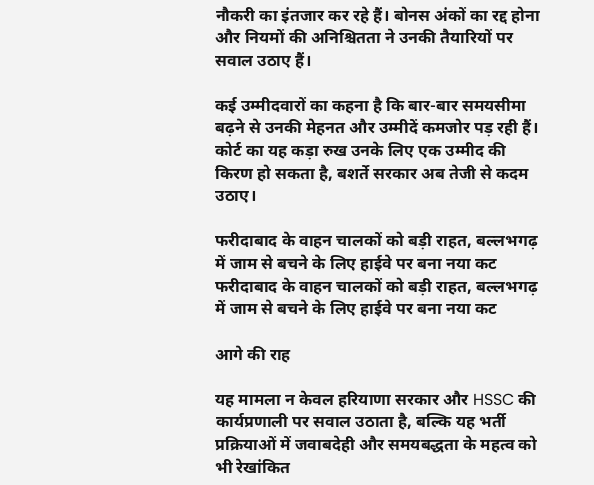नौकरी का इंतजार कर रहे हैं। बोनस अंकों का रद्द होना और नियमों की अनिश्चितता ने उनकी तैयारियों पर सवाल उठाए हैं।

कई उम्मीदवारों का कहना है कि बार-बार समयसीमा बढ़ने से उनकी मेहनत और उम्मीदें कमजोर पड़ रही हैं। कोर्ट का यह कड़ा रुख उनके लिए एक उम्मीद की किरण हो सकता है, बशर्ते सरकार अब तेजी से कदम उठाए।

फरीदाबाद के वाहन चालकों को बड़ी राहत, बल्लभगढ़ में जाम से बचने के लिए हाईवे पर बना नया कट
फरीदाबाद के वाहन चालकों को बड़ी राहत, बल्लभगढ़ में जाम से बचने के लिए हाईवे पर बना नया कट

आगे की राह

यह मामला न केवल हरियाणा सरकार और HSSC की कार्यप्रणाली पर सवाल उठाता है, बल्कि यह भर्ती प्रक्रियाओं में जवाबदेही और समयबद्धता के महत्व को भी रेखांकित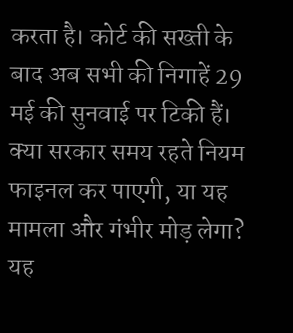करता है। कोर्ट की सख्ती के बाद अब सभी की निगाहें 29 मई की सुनवाई पर टिकी हैं। क्या सरकार समय रहते नियम फाइनल कर पाएगी, या यह मामला और गंभीर मोड़ लेगा? यह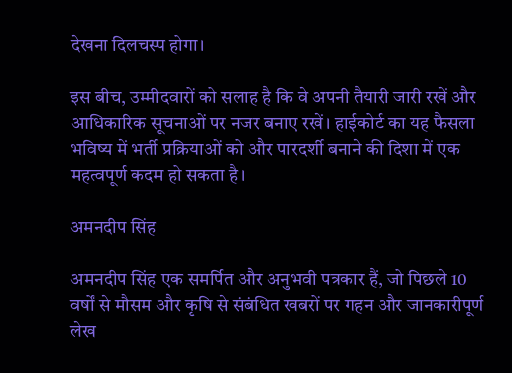देखना दिलचस्प होगा।

इस बीच, उम्मीदवारों को सलाह है कि वे अपनी तैयारी जारी रखें और आधिकारिक सूचनाओं पर नजर बनाए रखें। हाईकोर्ट का यह फैसला भविष्य में भर्ती प्रक्रियाओं को और पारदर्शी बनाने की दिशा में एक महत्वपूर्ण कदम हो सकता है।

अमनदीप सिंह

अमनदीप सिंह एक समर्पित और अनुभवी पत्रकार हैं, जो पिछले 10 वर्षों से मौसम और कृषि से संबंधित खबरों पर गहन और जानकारीपूर्ण लेख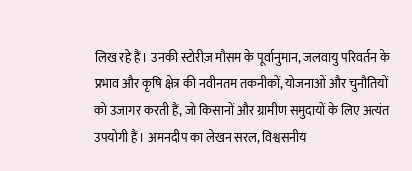लिख रहे हैं। उनकी स्टोरीज़ मौसम के पूर्वानुमान, जलवायु परिवर्तन के प्रभाव और कृषि क्षेत्र की नवीनतम तकनीकों, योजनाओं और चुनौतियों को उजागर करती हैं, जो किसानों और ग्रामीण समुदायों के लिए अत्यंत उपयोगी हैं। अमनदीप का लेखन सरल, विश्वसनीय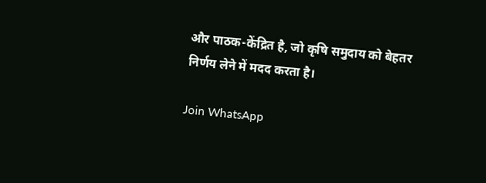और पाठक-केंद्रित है, जो कृषि समुदाय को बेहतर निर्णय लेने में मदद करता है।

Join WhatsApp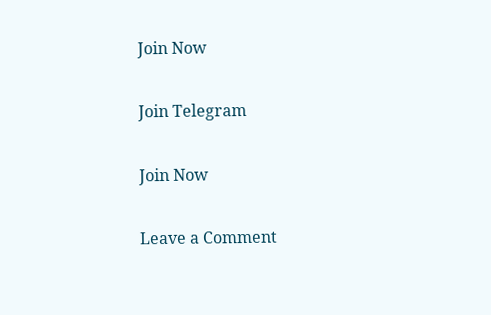Join Now

Join Telegram

Join Now

Leave a Comment